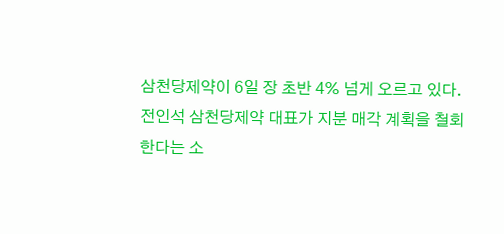삼천당제약이 6일 장 초반 4% 넘게 오르고 있다. 전인석 삼천당제약 대표가 지분 매각 계획을 철회한다는 소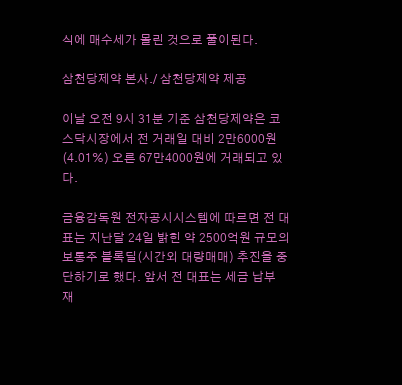식에 매수세가 몰린 것으로 풀이된다.

삼천당제약 본사./ 삼천당제약 제공

이날 오전 9시 31분 기준 삼천당제약은 코스닥시장에서 전 거래일 대비 2만6000원(4.01%) 오른 67만4000원에 거래되고 있다.

금융감독원 전자공시시스템에 따르면 전 대표는 지난달 24일 밝힌 약 2500억원 규모의 보통주 블록딜(시간외 대량매매) 추진을 중단하기로 했다. 앞서 전 대표는 세금 납부 재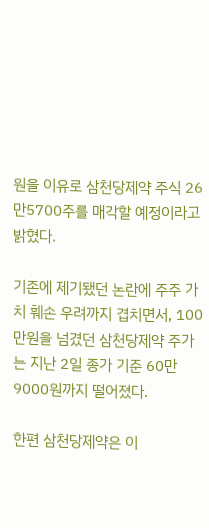원을 이유로 삼천당제약 주식 26만5700주를 매각할 예정이라고 밝혔다.

기존에 제기됐던 논란에 주주 가치 훼손 우려까지 겹치면서, 100만원을 넘겼던 삼천당제약 주가는 지난 2일 종가 기준 60만9000원까지 떨어졌다.

한편 삼천당제약은 이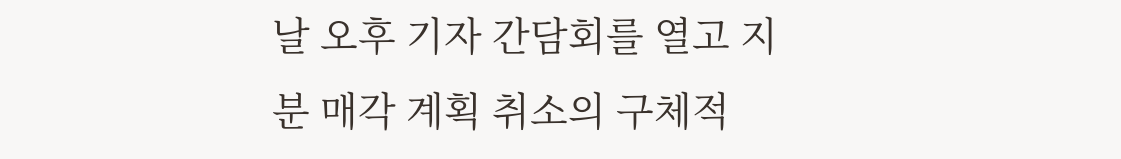날 오후 기자 간담회를 열고 지분 매각 계획 취소의 구체적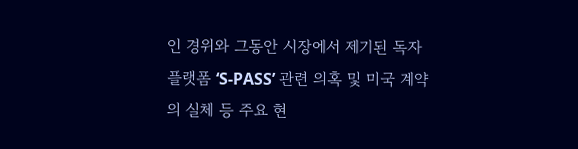인 경위와 그동안 시장에서 제기된 독자 플랫폼 ‘S-PASS’ 관련 의혹 및 미국 계약의 실체 등 주요 현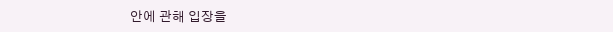안에 관해 입장을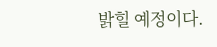밝힐 예정이다.